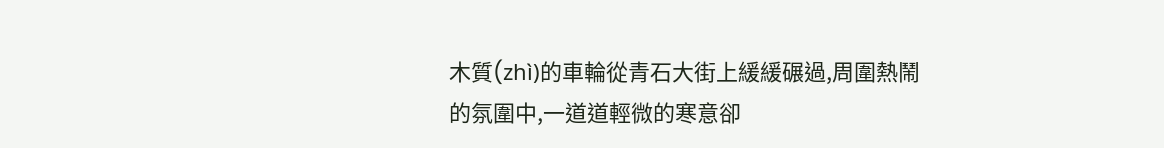木質(zhì)的車輪從青石大街上緩緩碾過,周圍熱鬧的氛圍中,一道道輕微的寒意卻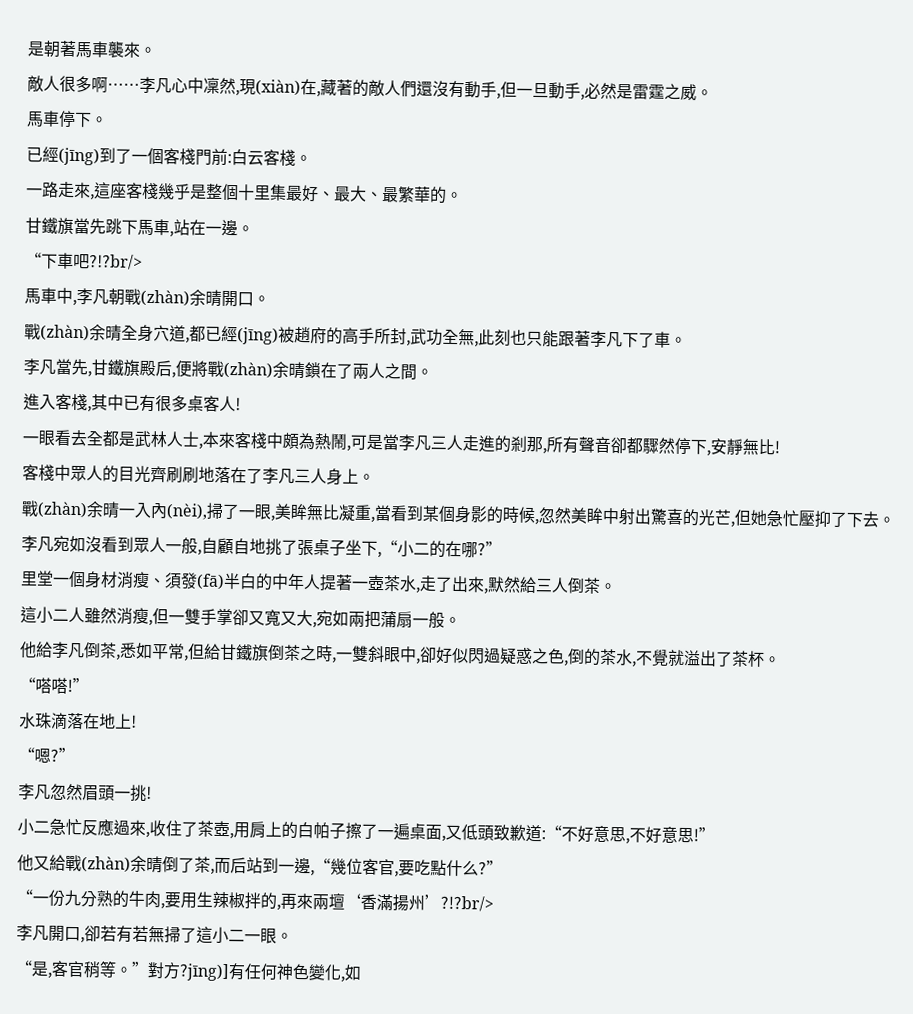是朝著馬車襲來。
敵人很多啊……李凡心中凜然,現(xiàn)在,藏著的敵人們還沒有動手,但一旦動手,必然是雷霆之威。
馬車停下。
已經(jīng)到了一個客棧門前:白云客棧。
一路走來,這座客棧幾乎是整個十里集最好、最大、最繁華的。
甘鐵旗當先跳下馬車,站在一邊。
“下車吧?!?br/>
馬車中,李凡朝戰(zhàn)余晴開口。
戰(zhàn)余晴全身穴道,都已經(jīng)被趙府的高手所封,武功全無,此刻也只能跟著李凡下了車。
李凡當先,甘鐵旗殿后,便將戰(zhàn)余晴鎖在了兩人之間。
進入客棧,其中已有很多桌客人!
一眼看去全都是武林人士,本來客棧中頗為熱鬧,可是當李凡三人走進的剎那,所有聲音卻都驟然停下,安靜無比!
客棧中眾人的目光齊刷刷地落在了李凡三人身上。
戰(zhàn)余晴一入內(nèi),掃了一眼,美眸無比凝重,當看到某個身影的時候,忽然美眸中射出驚喜的光芒,但她急忙壓抑了下去。
李凡宛如沒看到眾人一般,自顧自地挑了張桌子坐下,“小二的在哪?”
里堂一個身材消瘦、須發(fā)半白的中年人提著一壺茶水,走了出來,默然給三人倒茶。
這小二人雖然消瘦,但一雙手掌卻又寬又大,宛如兩把蒲扇一般。
他給李凡倒茶,悉如平常,但給甘鐵旗倒茶之時,一雙斜眼中,卻好似閃過疑惑之色,倒的茶水,不覺就溢出了茶杯。
“嗒嗒!”
水珠滴落在地上!
“嗯?”
李凡忽然眉頭一挑!
小二急忙反應過來,收住了茶壺,用肩上的白帕子擦了一遍桌面,又低頭致歉道:“不好意思,不好意思!”
他又給戰(zhàn)余晴倒了茶,而后站到一邊,“幾位客官,要吃點什么?”
“一份九分熟的牛肉,要用生辣椒拌的,再來兩壇‘香滿揚州’?!?br/>
李凡開口,卻若有若無掃了這小二一眼。
“是,客官稍等。”對方?jīng)]有任何神色變化,如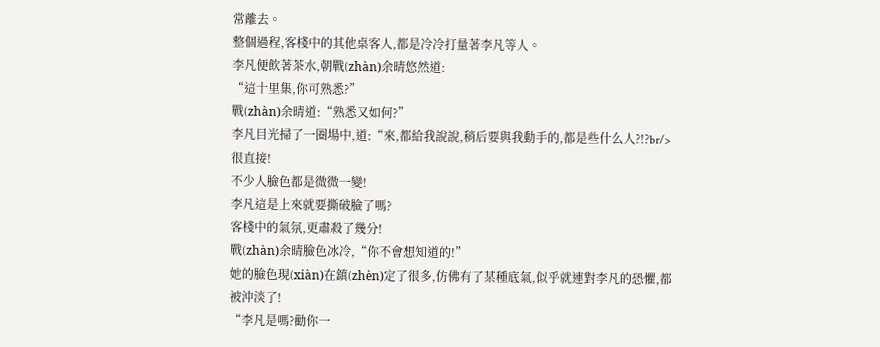常離去。
整個過程,客棧中的其他桌客人,都是冷冷打量著李凡等人。
李凡便飲著茶水,朝戰(zhàn)余晴悠然道:
“這十里集,你可熟悉?”
戰(zhàn)余晴道:“熟悉又如何?”
李凡目光掃了一圈場中,道:“來,都給我說說,稍后要與我動手的,都是些什么人?!?br/>
很直接!
不少人臉色都是微微一變!
李凡這是上來就要撕破臉了嗎?
客棧中的氣氛,更肅殺了幾分!
戰(zhàn)余晴臉色冰冷,“你不會想知道的!”
她的臉色現(xiàn)在鎮(zhèn)定了很多,仿佛有了某種底氣,似乎就連對李凡的恐懼,都被沖淡了!
“李凡是嗎?勸你一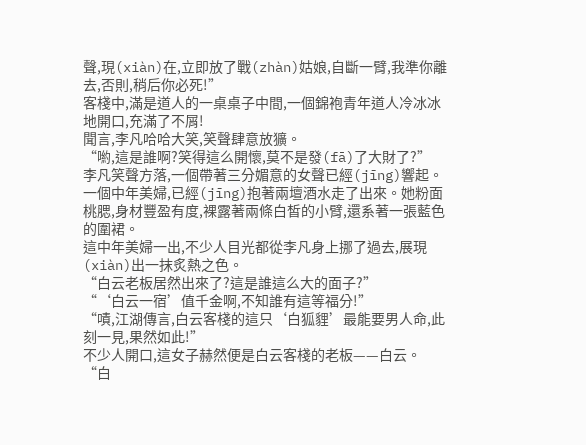聲,現(xiàn)在,立即放了戰(zhàn)姑娘,自斷一臂,我準你離去,否則,稍后你必死!”
客棧中,滿是道人的一桌桌子中間,一個錦袍青年道人冷冰冰地開口,充滿了不屑!
聞言,李凡哈哈大笑,笑聲肆意放獷。
“喲,這是誰啊?笑得這么開懷,莫不是發(fā)了大財了?”
李凡笑聲方落,一個帶著三分媚意的女聲已經(jīng)響起。
一個中年美婦,已經(jīng)抱著兩壇酒水走了出來。她粉面桃腮,身材豐盈有度,裸露著兩條白皙的小臂,還系著一張藍色的圍裙。
這中年美婦一出,不少人目光都從李凡身上挪了過去,展現(xiàn)出一抹炙熱之色。
“白云老板居然出來了?這是誰這么大的面子?”
“‘白云一宿’值千金啊,不知誰有這等福分!”
“嘖,江湖傳言,白云客棧的這只‘白狐貍’最能要男人命,此刻一見,果然如此!”
不少人開口,這女子赫然便是白云客棧的老板——白云。
“白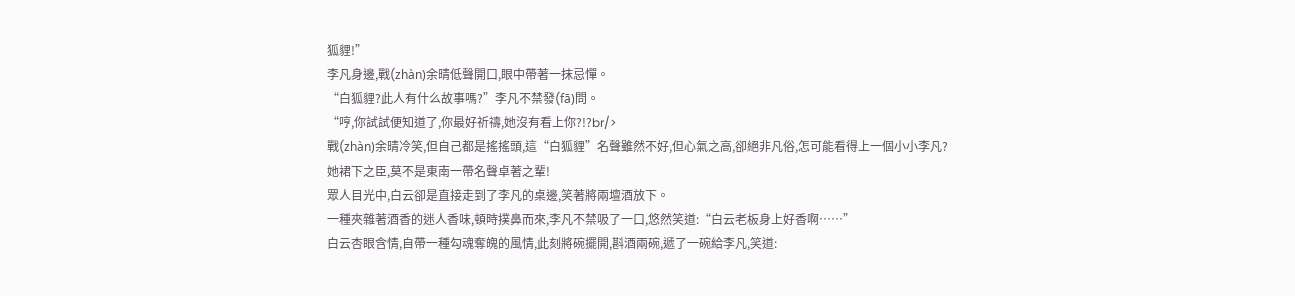狐貍!”
李凡身邊,戰(zhàn)余晴低聲開口,眼中帶著一抹忌憚。
“白狐貍?此人有什么故事嗎?”李凡不禁發(fā)問。
“哼,你試試便知道了,你最好祈禱,她沒有看上你?!?br/>
戰(zhàn)余晴冷笑,但自己都是搖搖頭,這“白狐貍”名聲雖然不好,但心氣之高,卻絕非凡俗,怎可能看得上一個小小李凡?
她裙下之臣,莫不是東南一帶名聲卓著之輩!
眾人目光中,白云卻是直接走到了李凡的桌邊,笑著將兩壇酒放下。
一種夾雜著酒香的迷人香味,頓時撲鼻而來,李凡不禁吸了一口,悠然笑道:“白云老板身上好香啊……”
白云杏眼含情,自帶一種勾魂奪魄的風情,此刻將碗擺開,斟酒兩碗,遞了一碗給李凡,笑道: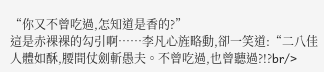“你又不曾吃過,怎知道是香的?”
這是赤裸裸的勾引啊……李凡心旌略動,卻一笑道:“二八佳人體如酥,腰間仗劍斬愚夫。不曾吃過,也曾聽過?!?br/>